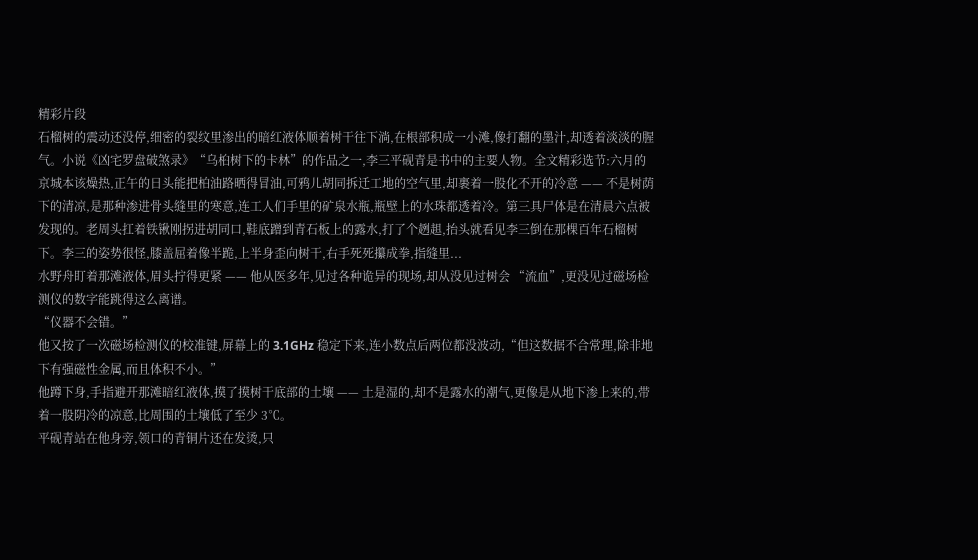精彩片段
石榴树的震动还没停,细密的裂纹里渗出的暗红液体顺着树干往下淌,在根部积成一小滩,像打翻的墨汁,却透着淡淡的腥气。小说《凶宅罗盘破煞录》“乌桕树下的卡林”的作品之一,李三平砚青是书中的主要人物。全文精彩选节:六月的京城本该燥热,正午的日头能把柏油路晒得冒油,可鸦儿胡同拆迁工地的空气里,却裹着一股化不开的冷意 —— 不是树荫下的清凉,是那种渗进骨头缝里的寒意,连工人们手里的矿泉水瓶,瓶壁上的水珠都透着冷。第三具尸体是在清晨六点被发现的。老周头扛着铁锹刚拐进胡同口,鞋底蹭到青石板上的露水,打了个趔趄,抬头就看见李三倒在那棵百年石榴树下。李三的姿势很怪,膝盖屈着像半跪,上半身歪向树干,右手死死攥成拳,指缝里...
水野舟盯着那滩液体,眉头拧得更紧 —— 他从医多年,见过各种诡异的现场,却从没见过树会 “流血”,更没见过磁场检测仪的数字能跳得这么离谱。
“仪器不会错。”
他又按了一次磁场检测仪的校准键,屏幕上的 3.1GHz 稳定下来,连小数点后两位都没波动,“但这数据不合常理,除非地下有强磁性金属,而且体积不小。”
他蹲下身,手指避开那滩暗红液体,摸了摸树干底部的土壤 —— 土是湿的,却不是露水的潮气,更像是从地下渗上来的,带着一股阴冷的凉意,比周围的土壤低了至少 3℃。
平砚青站在他身旁,领口的青铜片还在发烫,只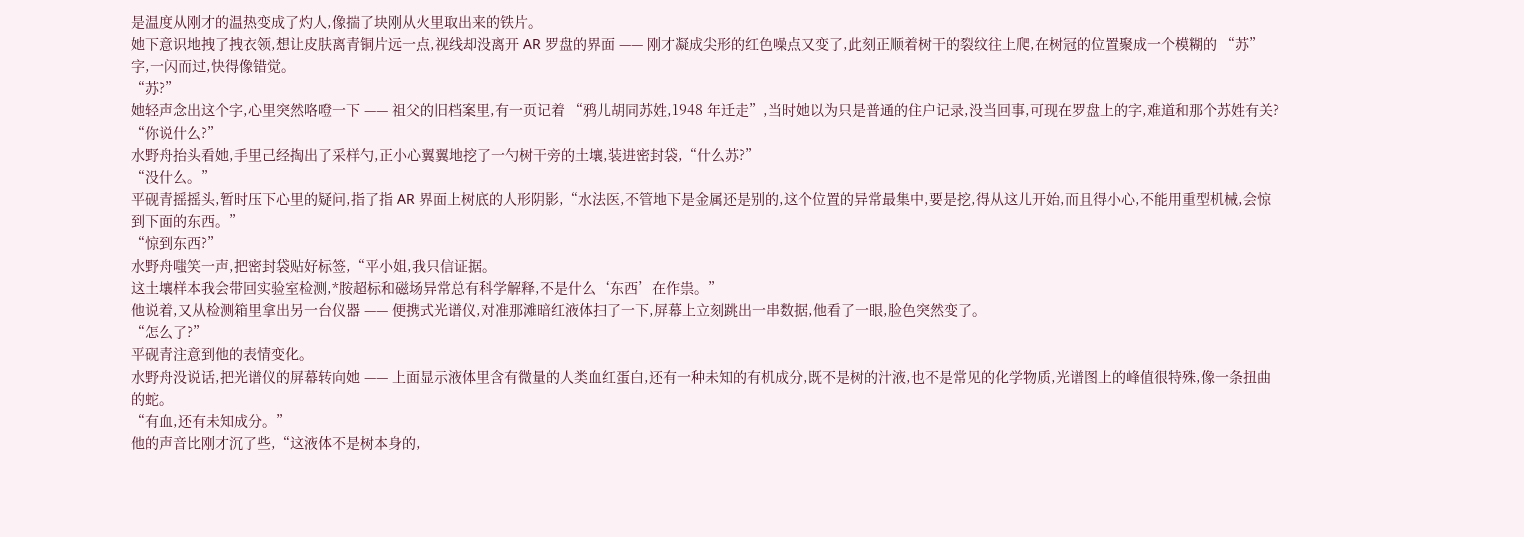是温度从刚才的温热变成了灼人,像揣了块刚从火里取出来的铁片。
她下意识地拽了拽衣领,想让皮肤离青铜片远一点,视线却没离开 AR 罗盘的界面 —— 刚才凝成尖形的红色噪点又变了,此刻正顺着树干的裂纹往上爬,在树冠的位置聚成一个模糊的 “苏” 字,一闪而过,快得像错觉。
“苏?”
她轻声念出这个字,心里突然咯噔一下 —— 祖父的旧档案里,有一页记着 “鸦儿胡同苏姓,1948 年迁走”,当时她以为只是普通的住户记录,没当回事,可现在罗盘上的字,难道和那个苏姓有关?
“你说什么?”
水野舟抬头看她,手里己经掏出了采样勺,正小心翼翼地挖了一勺树干旁的土壤,装进密封袋,“什么苏?”
“没什么。”
平砚青摇摇头,暂时压下心里的疑问,指了指 AR 界面上树底的人形阴影,“水法医,不管地下是金属还是别的,这个位置的异常最集中,要是挖,得从这儿开始,而且得小心,不能用重型机械,会惊到下面的东西。”
“惊到东西?”
水野舟嗤笑一声,把密封袋贴好标签,“平小姐,我只信证据。
这土壤样本我会带回实验室检测,*胺超标和磁场异常总有科学解释,不是什么‘东西’在作祟。”
他说着,又从检测箱里拿出另一台仪器 —— 便携式光谱仪,对准那滩暗红液体扫了一下,屏幕上立刻跳出一串数据,他看了一眼,脸色突然变了。
“怎么了?”
平砚青注意到他的表情变化。
水野舟没说话,把光谱仪的屏幕转向她 —— 上面显示液体里含有微量的人类血红蛋白,还有一种未知的有机成分,既不是树的汁液,也不是常见的化学物质,光谱图上的峰值很特殊,像一条扭曲的蛇。
“有血,还有未知成分。”
他的声音比刚才沉了些,“这液体不是树本身的,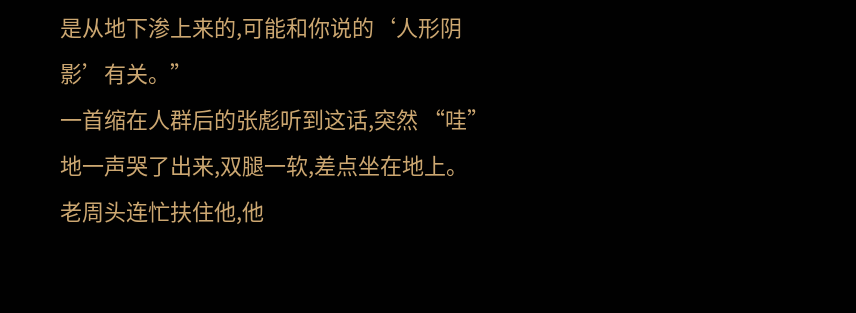是从地下渗上来的,可能和你说的‘人形阴影’有关。”
一首缩在人群后的张彪听到这话,突然 “哇” 地一声哭了出来,双腿一软,差点坐在地上。
老周头连忙扶住他,他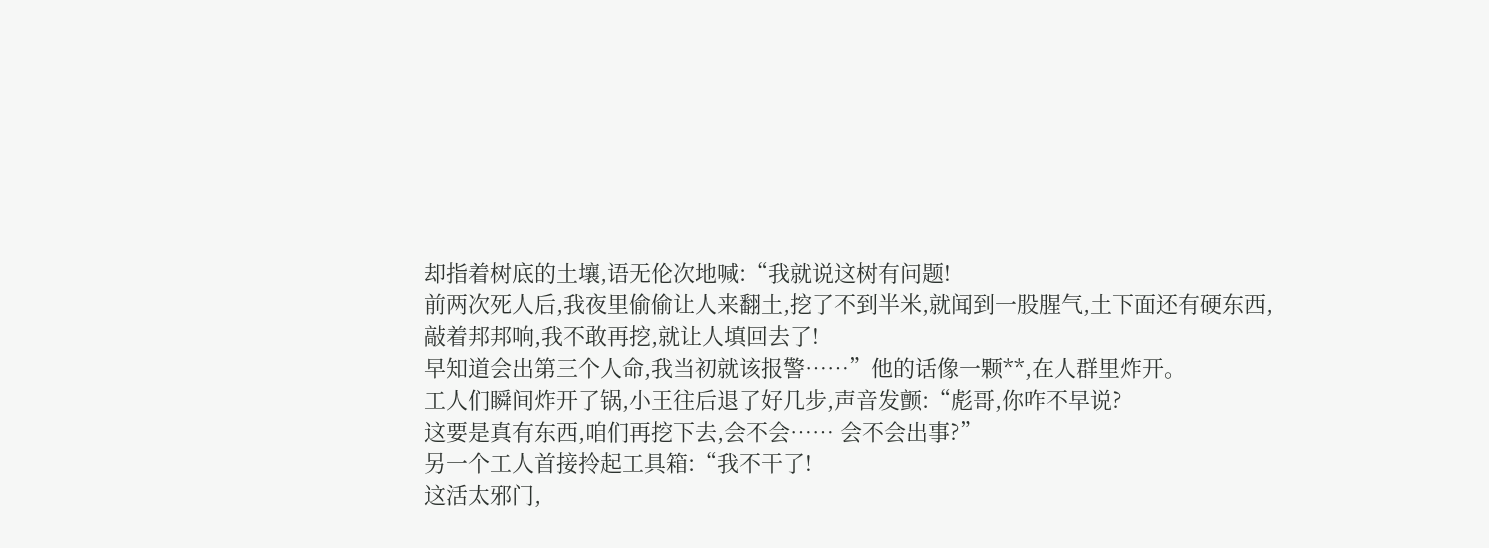却指着树底的土壤,语无伦次地喊:“我就说这树有问题!
前两次死人后,我夜里偷偷让人来翻土,挖了不到半米,就闻到一股腥气,土下面还有硬东西,敲着邦邦响,我不敢再挖,就让人填回去了!
早知道会出第三个人命,我当初就该报警……”他的话像一颗**,在人群里炸开。
工人们瞬间炸开了锅,小王往后退了好几步,声音发颤:“彪哥,你咋不早说?
这要是真有东西,咱们再挖下去,会不会…… 会不会出事?”
另一个工人首接拎起工具箱:“我不干了!
这活太邪门,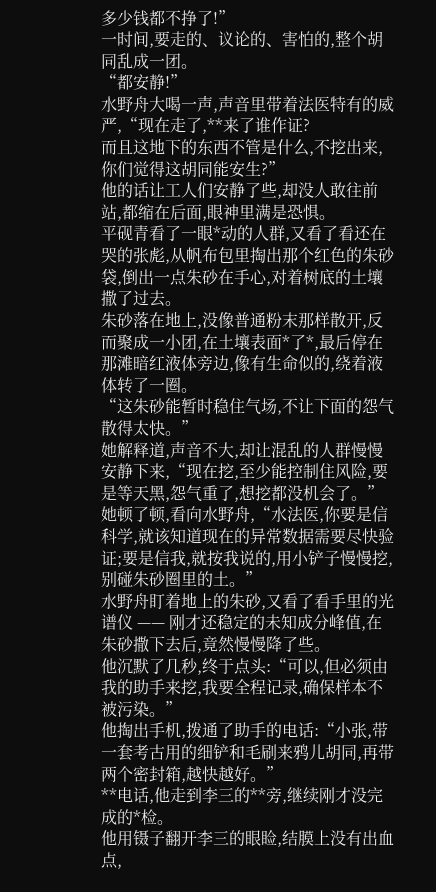多少钱都不挣了!”
一时间,要走的、议论的、害怕的,整个胡同乱成一团。
“都安静!”
水野舟大喝一声,声音里带着法医特有的威严,“现在走了,**来了谁作证?
而且这地下的东西不管是什么,不挖出来,你们觉得这胡同能安生?”
他的话让工人们安静了些,却没人敢往前站,都缩在后面,眼神里满是恐惧。
平砚青看了一眼*动的人群,又看了看还在哭的张彪,从帆布包里掏出那个红色的朱砂袋,倒出一点朱砂在手心,对着树底的土壤撒了过去。
朱砂落在地上,没像普通粉末那样散开,反而聚成一小团,在土壤表面*了*,最后停在那滩暗红液体旁边,像有生命似的,绕着液体转了一圈。
“这朱砂能暂时稳住气场,不让下面的怨气散得太快。”
她解释道,声音不大,却让混乱的人群慢慢安静下来,“现在挖,至少能控制住风险,要是等天黑,怨气重了,想挖都没机会了。”
她顿了顿,看向水野舟,“水法医,你要是信科学,就该知道现在的异常数据需要尽快验证;要是信我,就按我说的,用小铲子慢慢挖,别碰朱砂圈里的土。”
水野舟盯着地上的朱砂,又看了看手里的光谱仪 —— 刚才还稳定的未知成分峰值,在朱砂撒下去后,竟然慢慢降了些。
他沉默了几秒,终于点头:“可以,但必须由我的助手来挖,我要全程记录,确保样本不被污染。”
他掏出手机,拨通了助手的电话:“小张,带一套考古用的细铲和毛刷来鸦儿胡同,再带两个密封箱,越快越好。”
**电话,他走到李三的**旁,继续刚才没完成的*检。
他用镊子翻开李三的眼睑,结膜上没有出血点,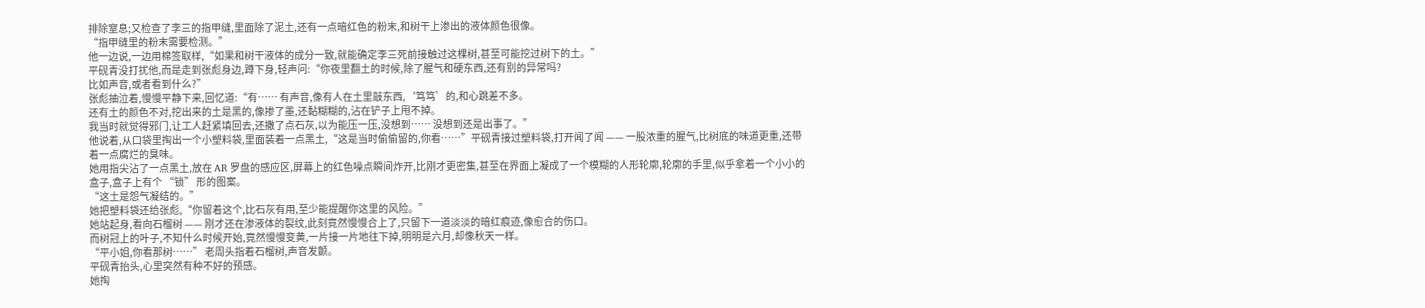排除窒息;又检查了李三的指甲缝,里面除了泥土,还有一点暗红色的粉末,和树干上渗出的液体颜色很像。
“指甲缝里的粉末需要检测。”
他一边说,一边用棉签取样,“如果和树干液体的成分一致,就能确定李三死前接触过这棵树,甚至可能挖过树下的土。”
平砚青没打扰他,而是走到张彪身边,蹲下身,轻声问:“你夜里翻土的时候,除了腥气和硬东西,还有别的异常吗?
比如声音,或者看到什么?”
张彪抽泣着,慢慢平静下来,回忆道:“有…… 有声音,像有人在土里敲东西,‘笃笃’的,和心跳差不多。
还有土的颜色不对,挖出来的土是黑的,像掺了墨,还黏糊糊的,沾在铲子上甩不掉。
我当时就觉得邪门,让工人赶紧填回去,还撒了点石灰,以为能压一压,没想到…… 没想到还是出事了。”
他说着,从口袋里掏出一个小塑料袋,里面装着一点黑土,“这是当时偷偷留的,你看……”平砚青接过塑料袋,打开闻了闻 —— 一股浓重的腥气,比树底的味道更重,还带着一点腐烂的臭味。
她用指尖沾了一点黑土,放在 AR 罗盘的感应区,屏幕上的红色噪点瞬间炸开,比刚才更密集,甚至在界面上凝成了一个模糊的人形轮廓,轮廓的手里,似乎拿着一个小小的盒子,盒子上有个 “锁” 形的图案。
“这土是怨气凝结的。”
她把塑料袋还给张彪,“你留着这个,比石灰有用,至少能提醒你这里的风险。”
她站起身,看向石榴树 —— 刚才还在渗液体的裂纹,此刻竟然慢慢合上了,只留下一道淡淡的暗红痕迹,像愈合的伤口。
而树冠上的叶子,不知什么时候开始,竟然慢慢变黄,一片接一片地往下掉,明明是六月,却像秋天一样。
“平小姐,你看那树……” 老周头指着石榴树,声音发颤。
平砚青抬头,心里突然有种不好的预感。
她掏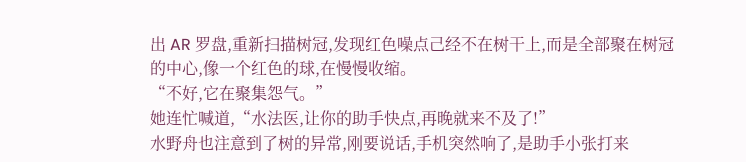出 AR 罗盘,重新扫描树冠,发现红色噪点己经不在树干上,而是全部聚在树冠的中心,像一个红色的球,在慢慢收缩。
“不好,它在聚集怨气。”
她连忙喊道,“水法医,让你的助手快点,再晚就来不及了!”
水野舟也注意到了树的异常,刚要说话,手机突然响了,是助手小张打来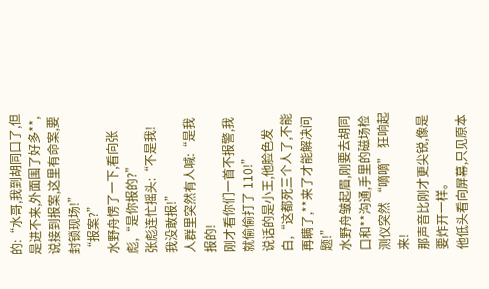的:“水哥,我到胡同口了,但是进不来,外面围了好多**,说接到报案,这里有命案,要封锁现场!”
“报案?”
水野舟愣了一下,看向张彪,“是你报的?”
张彪连忙摇头:“不是我!
我没敢报!”
人群里突然有人喊:“是我报的!
刚才看你们一首不报警,我就偷偷打了 110!”
说话的是小王,他脸色发白,“这都死三个人了,不能再瞒了,**来了才能解决问题!”
水野舟皱起眉,刚要去胡同口和**沟通,手里的磁场检测仪突然 “嘀嘀” 狂响起来!
那声音比刚才更尖锐,像是要炸开一样。
他低头看向屏幕,只见原本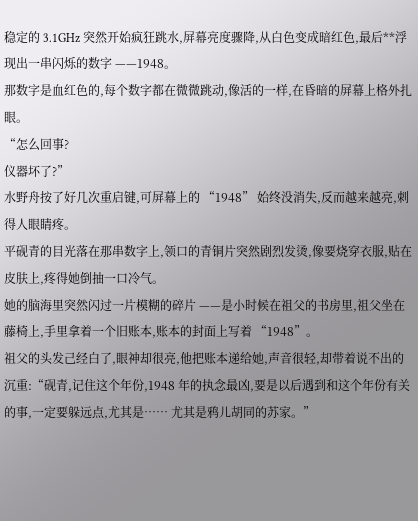稳定的 3.1GHz 突然开始疯狂跳水,屏幕亮度骤降,从白色变成暗红色,最后**浮现出一串闪烁的数字 ——1948。
那数字是血红色的,每个数字都在微微跳动,像活的一样,在昏暗的屏幕上格外扎眼。
“怎么回事?
仪器坏了?”
水野舟按了好几次重启键,可屏幕上的 “1948” 始终没消失,反而越来越亮,刺得人眼睛疼。
平砚青的目光落在那串数字上,领口的青铜片突然剧烈发烫,像要烧穿衣服,贴在皮肤上,疼得她倒抽一口冷气。
她的脑海里突然闪过一片模糊的碎片 ——是小时候在祖父的书房里,祖父坐在藤椅上,手里拿着一个旧账本,账本的封面上写着 “1948”。
祖父的头发己经白了,眼神却很亮,他把账本递给她,声音很轻,却带着说不出的沉重:“砚青,记住这个年份,1948 年的执念最凶,要是以后遇到和这个年份有关的事,一定要躲远点,尤其是…… 尤其是鸦儿胡同的苏家。”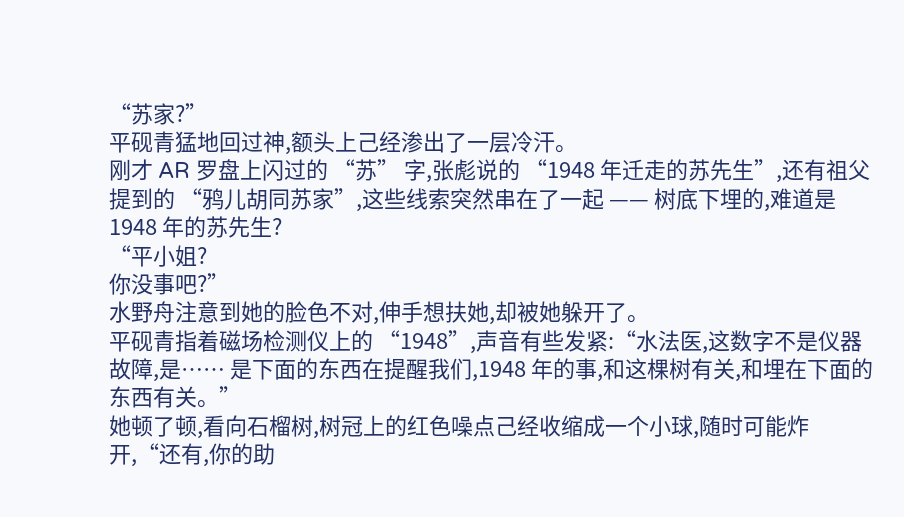“苏家?”
平砚青猛地回过神,额头上己经渗出了一层冷汗。
刚才 AR 罗盘上闪过的 “苏” 字,张彪说的 “1948 年迁走的苏先生”,还有祖父提到的 “鸦儿胡同苏家”,这些线索突然串在了一起 —— 树底下埋的,难道是 1948 年的苏先生?
“平小姐?
你没事吧?”
水野舟注意到她的脸色不对,伸手想扶她,却被她躲开了。
平砚青指着磁场检测仪上的 “1948”,声音有些发紧:“水法医,这数字不是仪器故障,是…… 是下面的东西在提醒我们,1948 年的事,和这棵树有关,和埋在下面的东西有关。”
她顿了顿,看向石榴树,树冠上的红色噪点己经收缩成一个小球,随时可能炸开,“还有,你的助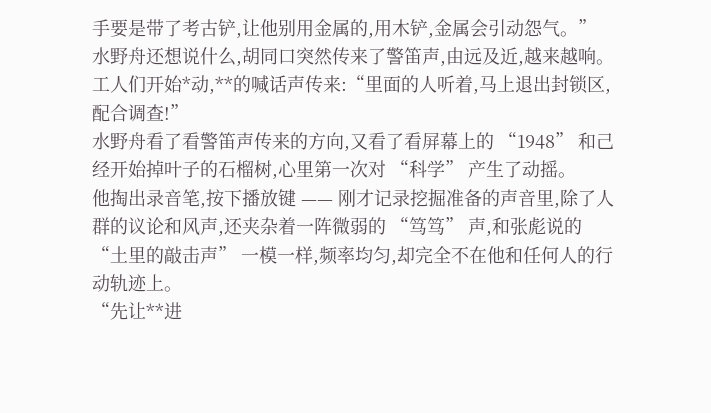手要是带了考古铲,让他别用金属的,用木铲,金属会引动怨气。”
水野舟还想说什么,胡同口突然传来了警笛声,由远及近,越来越响。
工人们开始*动,**的喊话声传来:“里面的人听着,马上退出封锁区,配合调查!”
水野舟看了看警笛声传来的方向,又看了看屏幕上的 “1948” 和己经开始掉叶子的石榴树,心里第一次对 “科学” 产生了动摇。
他掏出录音笔,按下播放键 —— 刚才记录挖掘准备的声音里,除了人群的议论和风声,还夹杂着一阵微弱的 “笃笃” 声,和张彪说的 “土里的敲击声” 一模一样,频率均匀,却完全不在他和任何人的行动轨迹上。
“先让**进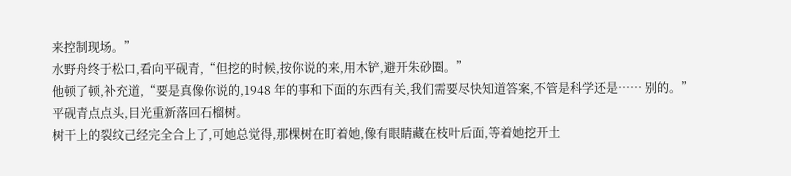来控制现场。”
水野舟终于松口,看向平砚青,“但挖的时候,按你说的来,用木铲,避开朱砂圈。”
他顿了顿,补充道,“要是真像你说的,1948 年的事和下面的东西有关,我们需要尽快知道答案,不管是科学还是…… 别的。”
平砚青点点头,目光重新落回石榴树。
树干上的裂纹己经完全合上了,可她总觉得,那棵树在盯着她,像有眼睛藏在枝叶后面,等着她挖开土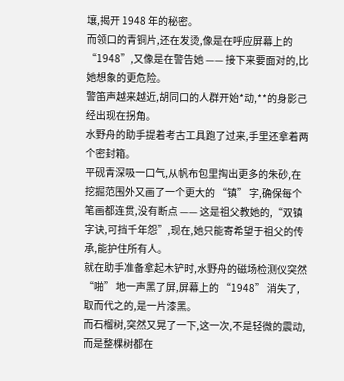壤,揭开 1948 年的秘密。
而领口的青铜片,还在发烫,像是在呼应屏幕上的 “1948”,又像是在警告她 —— 接下来要面对的,比她想象的更危险。
警笛声越来越近,胡同口的人群开始*动,**的身影己经出现在拐角。
水野舟的助手提着考古工具跑了过来,手里还拿着两个密封箱。
平砚青深吸一口气,从帆布包里掏出更多的朱砂,在挖掘范围外又画了一个更大的 “镇” 字,确保每个笔画都连贯,没有断点 —— 这是祖父教她的,“双镇字诀,可挡千年怨”,现在,她只能寄希望于祖父的传承,能护住所有人。
就在助手准备拿起木铲时,水野舟的磁场检测仪突然 “啪” 地一声黑了屏,屏幕上的 “1948” 消失了,取而代之的,是一片漆黑。
而石榴树,突然又晃了一下,这一次,不是轻微的震动,而是整棵树都在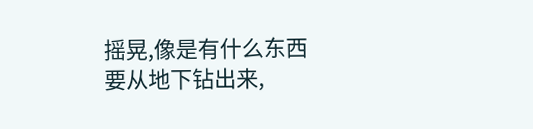摇晃,像是有什么东西要从地下钻出来,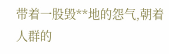带着一股毁**地的怨气,朝着人群的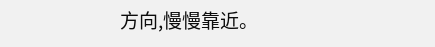方向,慢慢靠近。